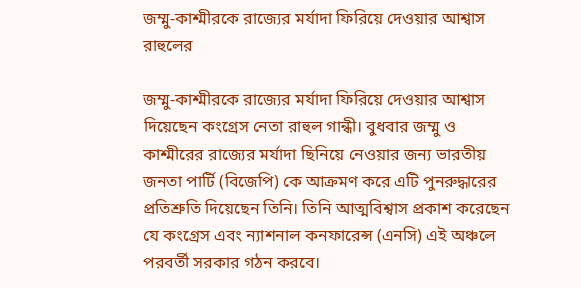জম্মু-কাশ্মীরকে রাজ্যের মর্যাদা ফিরিয়ে দেওয়ার আশ্বাস রাহুলের

জম্মু-কাশ্মীরকে রাজ্যের মর্যাদা ফিরিয়ে দেওয়ার আশ্বাস দিয়েছেন কংগ্রেস নেতা রাহুল গান্ধী। বুধবার জম্মু ও কাশ্মীরের রাজ্যের মর্যাদা ছিনিয়ে নেওয়ার জন্য ভারতীয় জনতা পার্টি (বিজেপি) কে আক্রমণ করে এটি পুনরুদ্ধারের প্রতিশ্রুতি দিয়েছেন তিনি। তিনি আত্মবিশ্বাস প্রকাশ করেছেন যে কংগ্রেস এবং ন্যাশনাল কনফারেন্স (এনসি) এই অঞ্চলে পরবর্তী সরকার গঠন করবে।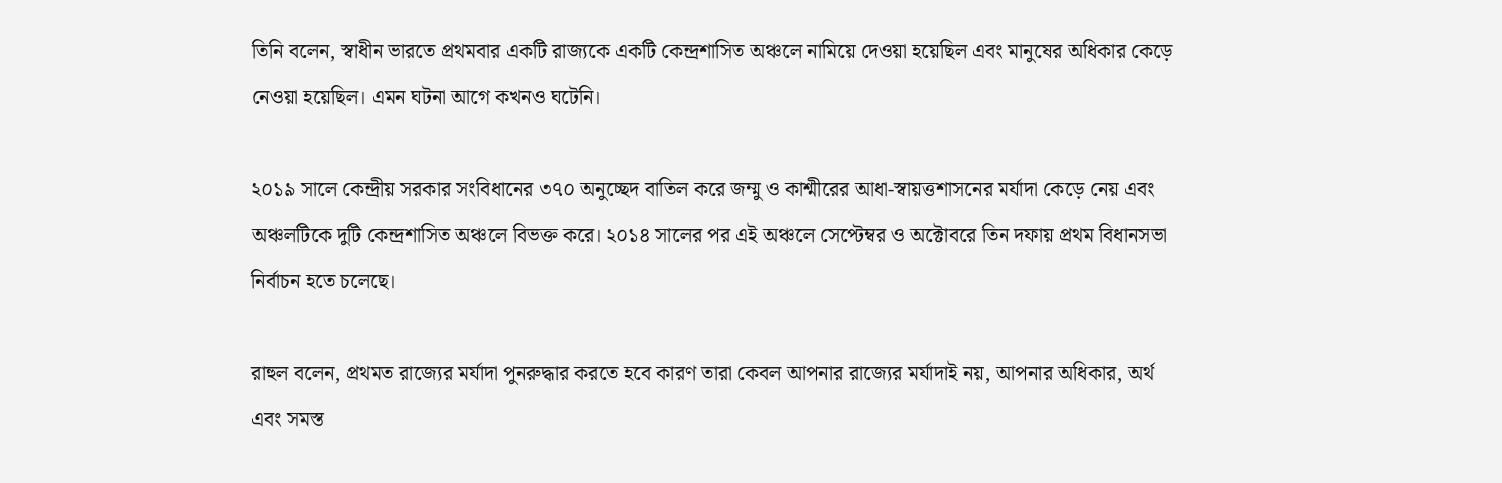তিনি বলেন, স্বাধীন ভারতে প্রথমবার একটি রাজ্যকে একটি কেন্দ্রশাসিত অঞ্চলে নামিয়ে দেওয়া হয়েছিল এবং মানুষের অধিকার কেড়ে নেওয়া হয়েছিল। এমন ঘটনা আগে কখনও ঘটেনি।

২০১৯ সালে কেন্দ্রীয় সরকার সংবিধানের ৩৭০ অনুচ্ছেদ বাতিল করে জম্মু ও কাশ্মীরের আধা-স্বায়ত্তশাসনের মর্যাদা কেড়ে নেয় এবং অঞ্চলটিকে দুটি কেন্দ্রশাসিত অঞ্চলে বিভক্ত করে। ২০১৪ সালের পর এই অঞ্চলে সেপ্টেম্বর ও অক্টোবরে তিন দফায় প্রথম বিধানসভা নির্বাচন হতে চলেছে।

রাহুল বলেন, প্রথমত রাজ্যের মর্যাদা পুনরুদ্ধার করতে হবে কারণ তারা কেবল আপনার রাজ্যের মর্যাদাই নয়, আপনার অধিকার, অর্থ এবং সমস্ত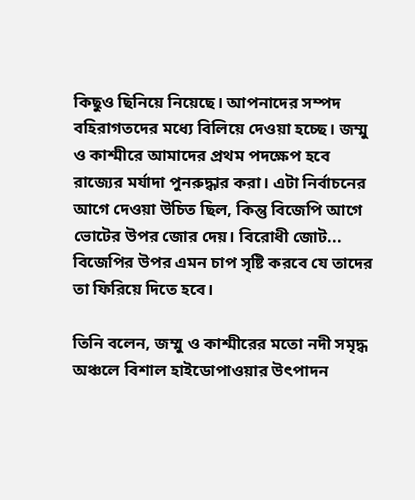কিছুও ছিনিয়ে নিয়েছে। আপনাদের সম্পদ বহিরাগতদের মধ্যে বিলিয়ে দেওয়া হচ্ছে। জম্মু ও কাশ্মীরে আমাদের প্রথম পদক্ষেপ হবে রাজ্যের মর্যাদা পুনরুদ্ধার করা। এটা নির্বাচনের আগে দেওয়া উচিত ছিল, কিন্তু বিজেপি আগে ভোটের উপর জোর দেয়। বিরোধী জোট... বিজেপির উপর এমন চাপ সৃষ্টি করবে যে তাদের তা ফিরিয়ে দিতে হবে।

তিনি বলেন, জম্মু ও কাশ্মীরের মতো নদী সমৃদ্ধ অঞ্চলে বিশাল হাইডোপাওয়ার উৎপাদন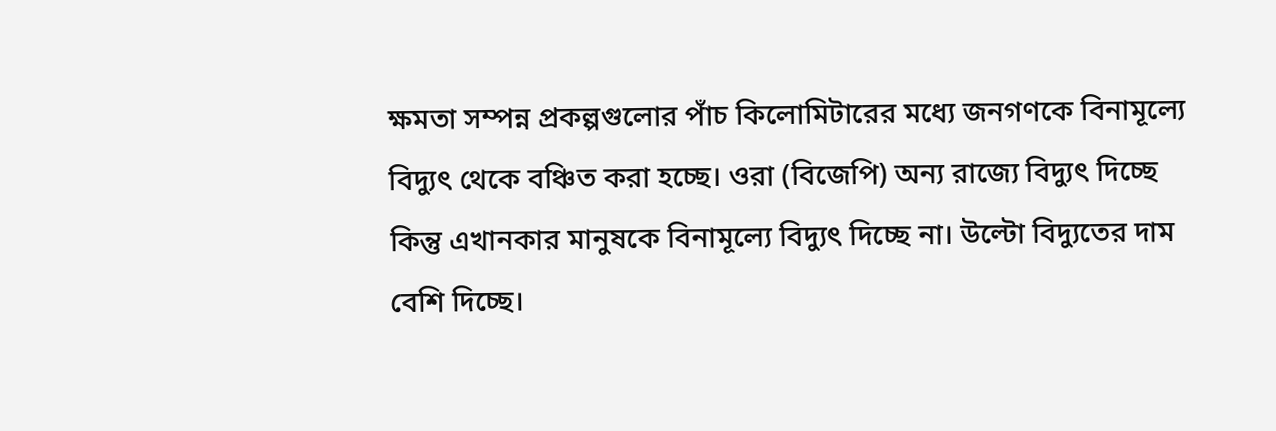ক্ষমতা সম্পন্ন প্রকল্পগুলোর পাঁচ কিলোমিটারের মধ্যে জনগণকে বিনামূল্যে বিদ্যুৎ থেকে বঞ্চিত করা হচ্ছে। ওরা (বিজেপি) অন্য রাজ্যে বিদ্যুৎ দিচ্ছে কিন্তু এখানকার মানুষকে বিনামূল্যে বিদ্যুৎ দিচ্ছে না। উল্টো বিদ্যুতের দাম বেশি দিচ্ছে।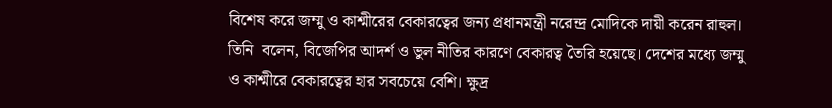বিশেষ করে জম্মু ও কাশ্মীরের বেকারত্বের জন্য প্রধানমন্ত্রী নরেন্দ্র মোদিকে দায়ী করেন রাহুল। তিনি  বলেন, বিজেপির আদর্শ ও ভুল নীতির কারণে বেকারত্ব তৈরি হয়েছে। দেশের মধ্যে জম্মু ও কাশ্মীরে বেকারত্বের হার সবচেয়ে বেশি। ক্ষুদ্র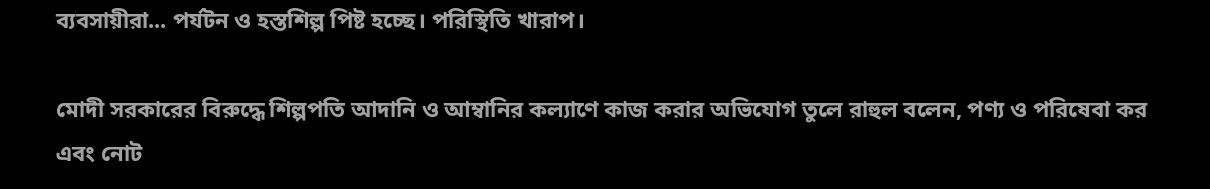ব্যবসায়ীরা... পর্যটন ও হস্তশিল্প পিষ্ট হচ্ছে। পরিস্থিতি খারাপ।

মোদী সরকারের বিরুদ্ধে শিল্পপতি আদানি ও আম্বানির কল্যাণে কাজ করার অভিযোগ তুলে রাহুল বলেন, পণ্য ও পরিষেবা কর এবং নোট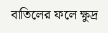বাতিলের ফলে ক্ষুদ্র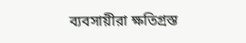ব্যবসায়ীরা ক্ষতিগ্রস্ত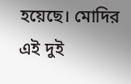হয়েছে। মোদির এই দুই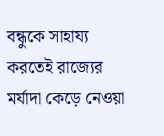বন্ধুকে সাহায্য করতেই রাজ্যের মর্যাদা কেড়ে নেওয়া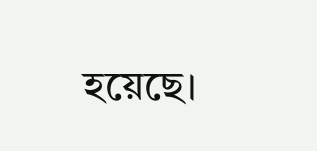হয়েছে।